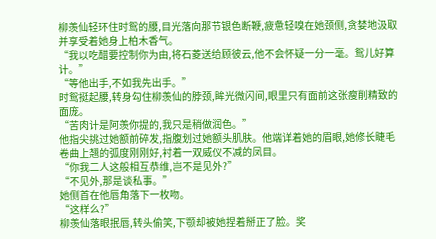柳羡仙轻环住时鸳的腰,目光落向那节银色断鞭,疲惫轻嗅在她颈侧,贪婪地汲取并享受着她身上柏木香气。
“我以吃醋要控制你为由,将石菱送给顾彼云,他不会怀疑一分一毫。鸳儿好算计。”
“等他出手,不如我先出手。”
时鸳挺起腰,转身勾住柳羡仙的脖颈,眸光微闪间,眼里只有面前这张瘦削精致的面庞。
“苦肉计是阿羡你提的,我只是稍做润色。”
他指尖挑过她额前碎发,指腹划过她额头肌肤。他端详着她的眉眼,她修长睫毛卷曲上翘的弧度刚刚好,衬着一双威仪不减的凤目。
“你我二人这般相互恭维,岂不是见外?”
“不见外,那是谈私事。”
她侧首在他唇角落下一枚吻。
“这样么?”
柳羡仙落眼抿唇,转头偷笑,下颚却被她捏着掰正了脸。奖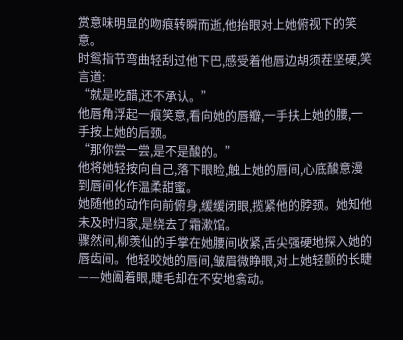赏意味明显的吻痕转瞬而逝,他抬眼对上她俯视下的笑意。
时鸳指节弯曲轻刮过他下巴,感受着他唇边胡须茬坚硬,笑言道:
“就是吃醋,还不承认。”
他唇角浮起一痕笑意,看向她的唇瓣,一手扶上她的腰,一手按上她的后颈。
“那你尝一尝,是不是酸的。”
他将她轻按向自己,落下眼睑,触上她的唇间,心底酸意漫到唇间化作温柔甜蜜。
她随他的动作向前俯身,缓缓闭眼,揽紧他的脖颈。她知他未及时归家,是绕去了霜漱馆。
骤然间,柳羡仙的手掌在她腰间收紧,舌尖强硬地探入她的唇齿间。他轻咬她的唇间,皱眉微睁眼,对上她轻颤的长睫——她阖着眼,睫毛却在不安地翕动。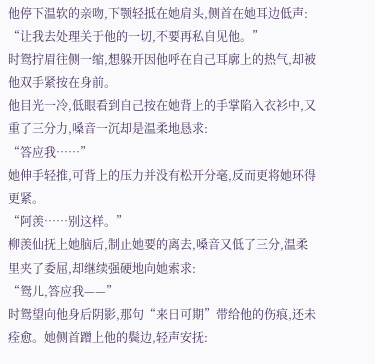他停下温软的亲吻,下颚轻抵在她肩头,侧首在她耳边低声:
“让我去处理关于他的一切,不要再私自见他。”
时鸳拧眉往侧一缩,想躲开因他呼在自己耳廓上的热气,却被他双手紧按在身前。
他目光一冷,低眼看到自己按在她背上的手掌陷入衣衫中,又重了三分力,嗓音一沉却是温柔地恳求:
“答应我……”
她伸手轻推,可背上的压力并没有松开分毫,反而更将她环得更紧。
“阿羡……别这样。”
柳羡仙抚上她脑后,制止她要的离去,嗓音又低了三分,温柔里夹了委屈,却继续强硬地向她索求:
“鸳儿,答应我——”
时鸳望向他身后阴影,那句“来日可期”带给他的伤痕,还未痊愈。她侧首蹭上他的鬓边,轻声安抚: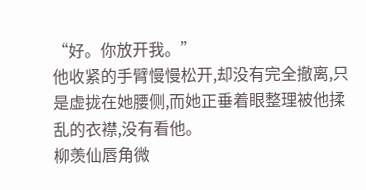“好。你放开我。”
他收紧的手臂慢慢松开,却没有完全撤离,只是虚拢在她腰侧,而她正垂着眼整理被他揉乱的衣襟,没有看他。
柳羡仙唇角微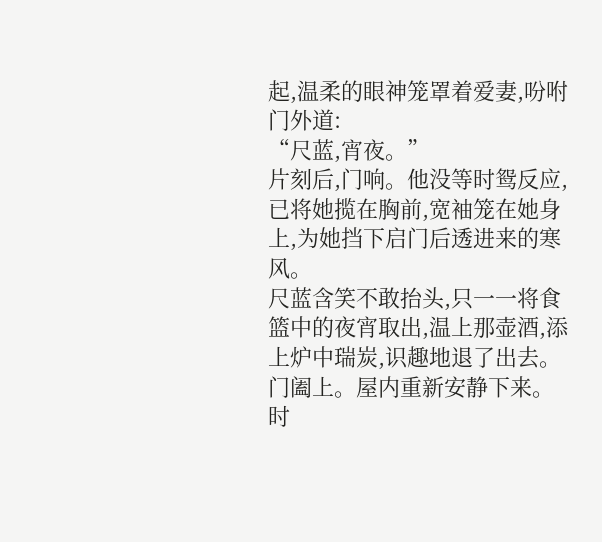起,温柔的眼神笼罩着爱妻,吩咐门外道:
“尺蓝,宵夜。”
片刻后,门响。他没等时鸳反应,已将她揽在胸前,宽袖笼在她身上,为她挡下启门后透进来的寒风。
尺蓝含笑不敢抬头,只一一将食篮中的夜宵取出,温上那壶酒,添上炉中瑞炭,识趣地退了出去。
门阖上。屋内重新安静下来。
时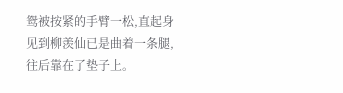鸳被按紧的手臂一松,直起身见到柳羡仙已是曲着一条腿,往后靠在了垫子上。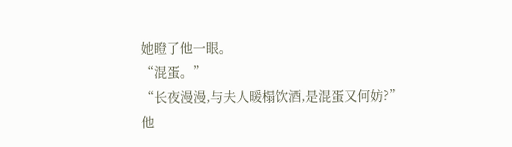她瞪了他一眼。
“混蛋。”
“长夜漫漫,与夫人暖榻饮酒,是混蛋又何妨?”
他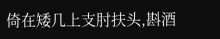倚在矮几上支肘扶头,斟酒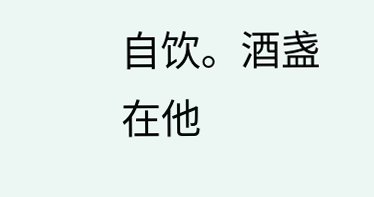自饮。酒盏在他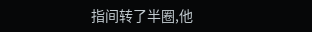指间转了半圈,他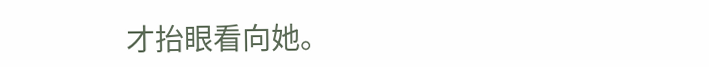才抬眼看向她。